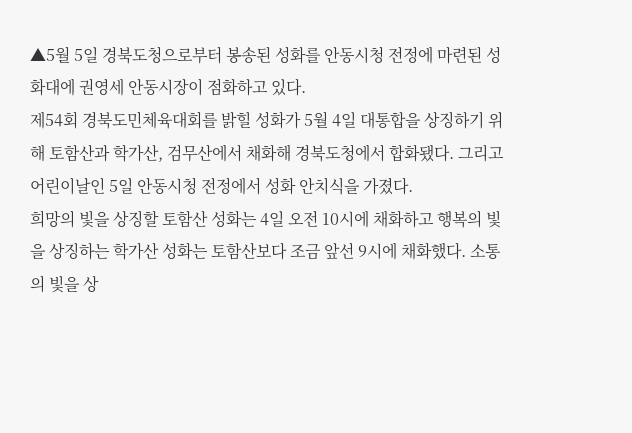▲5월 5일 경북도청으로부터 봉송된 성화를 안동시청 전정에 마련된 성화대에 권영세 안동시장이 점화하고 있다.
제54회 경북도민체육대회를 밝힐 성화가 5월 4일 대통합을 상징하기 위해 토함산과 학가산, 검무산에서 채화해 경북도청에서 합화됐다. 그리고 어린이날인 5일 안동시청 전정에서 성화 안치식을 가졌다.
희망의 빛을 상징할 토함산 성화는 4일 오전 10시에 채화하고 행복의 빛을 상징하는 학가산 성화는 토함산보다 조금 앞선 9시에 채화했다. 소통의 빛을 상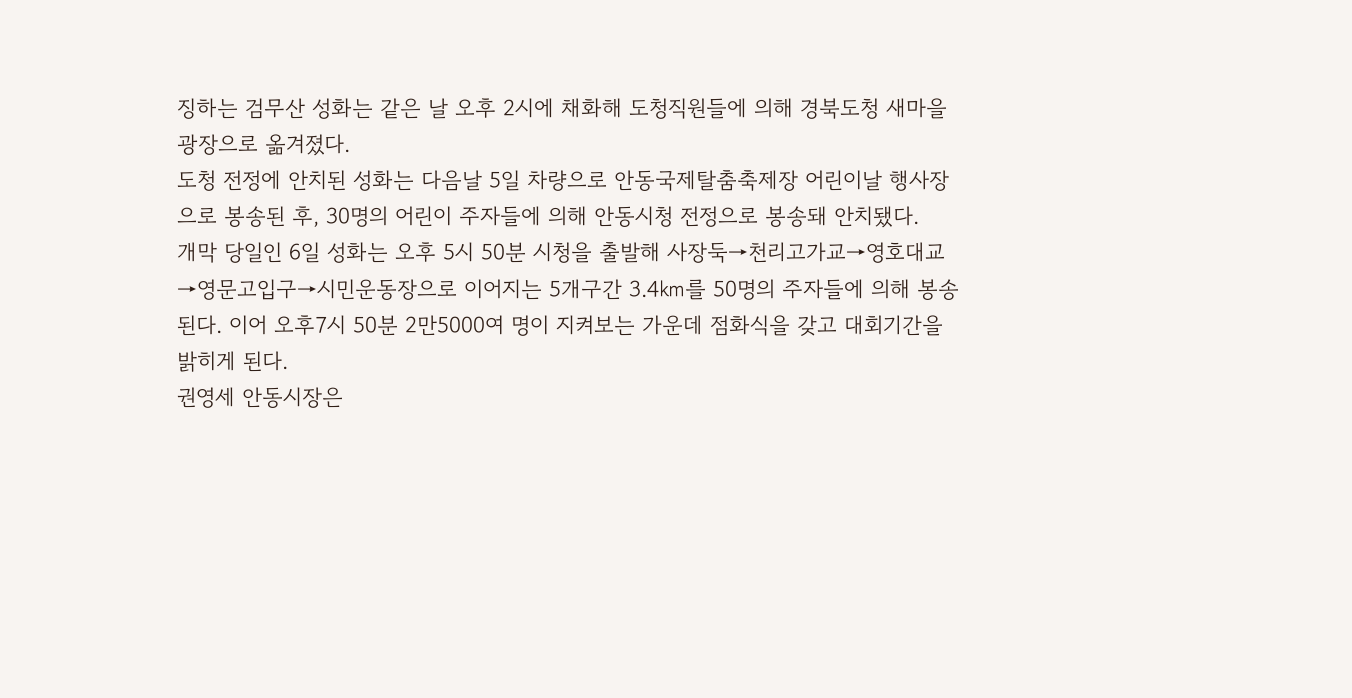징하는 검무산 성화는 같은 날 오후 2시에 채화해 도청직원들에 의해 경북도청 새마을광장으로 옮겨졌다.
도청 전정에 안치된 성화는 다음날 5일 차량으로 안동국제탈춤축제장 어린이날 행사장으로 봉송된 후, 30명의 어린이 주자들에 의해 안동시청 전정으로 봉송돼 안치됐다.
개막 당일인 6일 성화는 오후 5시 50분 시청을 출발해 사장둑→천리고가교→영호대교→영문고입구→시민운동장으로 이어지는 5개구간 3.4㎞를 50명의 주자들에 의해 봉송된다. 이어 오후7시 50분 2만5000여 명이 지켜보는 가운데 점화식을 갖고 대회기간을 밝히게 된다.
권영세 안동시장은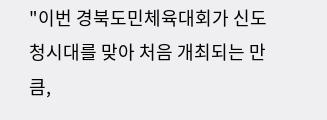"이번 경북도민체육대회가 신도청시대를 맞아 처음 개최되는 만큼,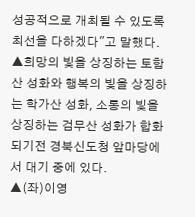성공적으로 개최될 수 있도록 최선을 다하겠다"고 말했다.
▲희망의 빛을 상징하는 토함산 성화와 행복의 빛을 상징하는 학가산 성화, 소통의 빛을 상징하는 검무산 성화가 합화되기전 경북신도청 앞마당에서 대기 중에 있다.
▲(좌)이영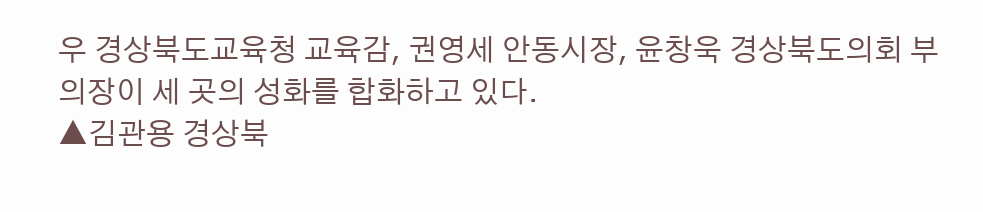우 경상북도교육청 교육감, 권영세 안동시장, 윤창욱 경상북도의회 부의장이 세 곳의 성화를 합화하고 있다.
▲김관용 경상북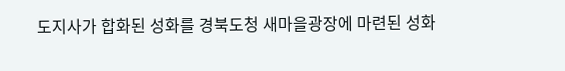도지사가 합화된 성화를 경북도청 새마을광장에 마련된 성화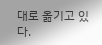대로 옮기고 있다.